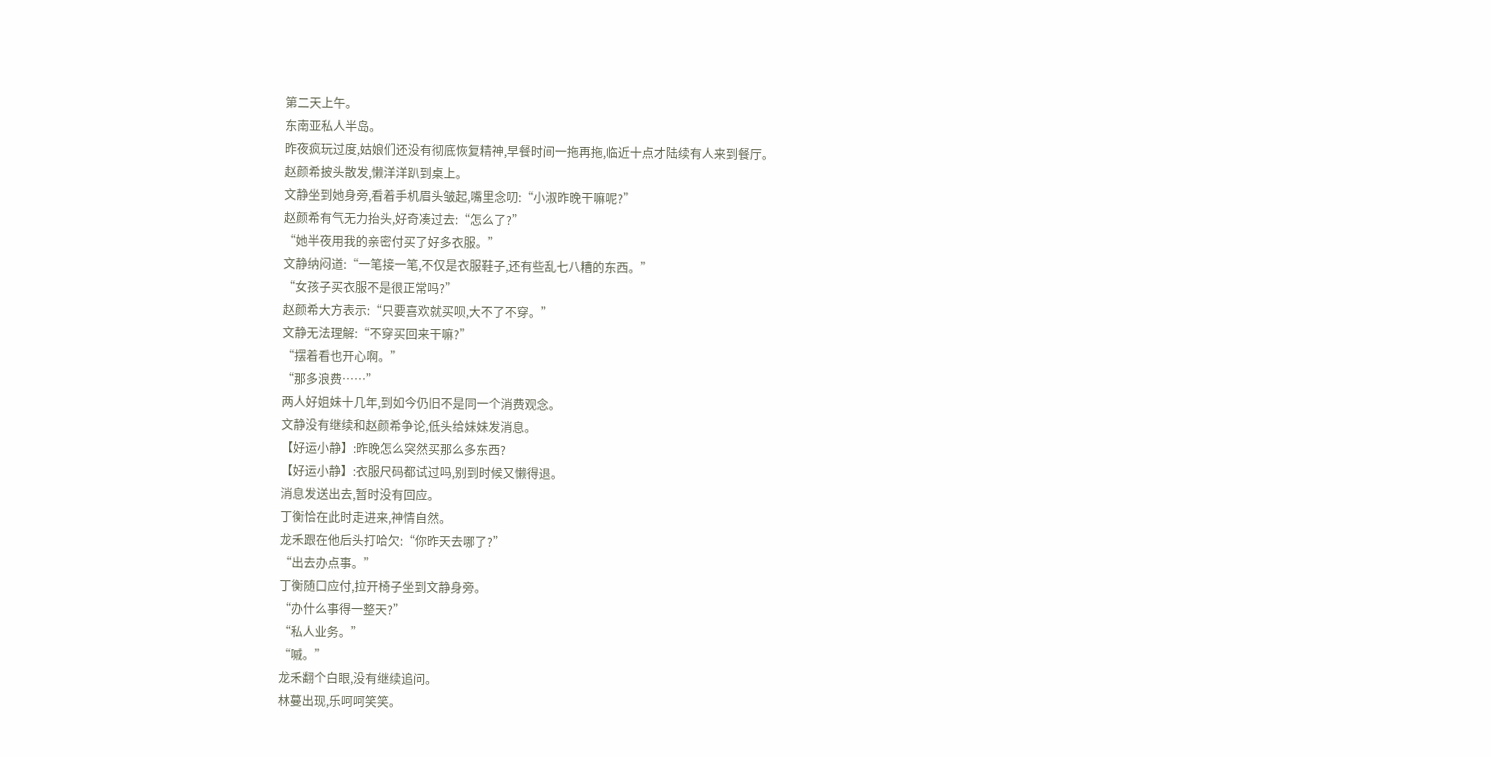第二天上午。
东南亚私人半岛。
昨夜疯玩过度,姑娘们还没有彻底恢复精神,早餐时间一拖再拖,临近十点才陆续有人来到餐厅。
赵颜希披头散发,懒洋洋趴到桌上。
文静坐到她身旁,看着手机眉头皱起,嘴里念叨:“小淑昨晚干嘛呢?”
赵颜希有气无力抬头,好奇凑过去:“怎么了?”
“她半夜用我的亲密付买了好多衣服。”
文静纳闷道:“一笔接一笔,不仅是衣服鞋子,还有些乱七八糟的东西。”
“女孩子买衣服不是很正常吗?”
赵颜希大方表示:“只要喜欢就买呗,大不了不穿。”
文静无法理解:“不穿买回来干嘛?”
“摆着看也开心啊。”
“那多浪费……”
两人好姐妹十几年,到如今仍旧不是同一个消费观念。
文静没有继续和赵颜希争论,低头给妹妹发消息。
【好运小静】:昨晚怎么突然买那么多东西?
【好运小静】:衣服尺码都试过吗,别到时候又懒得退。
消息发送出去,暂时没有回应。
丁衡恰在此时走进来,神情自然。
龙禾跟在他后头打哈欠:“你昨天去哪了?”
“出去办点事。”
丁衡随口应付,拉开椅子坐到文静身旁。
“办什么事得一整天?”
“私人业务。”
“嘁。”
龙禾翻个白眼,没有继续追问。
林蔓出现,乐呵呵笑笑。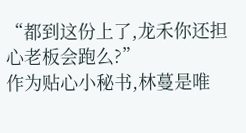“都到这份上了,龙禾你还担心老板会跑么?”
作为贴心小秘书,林蔓是唯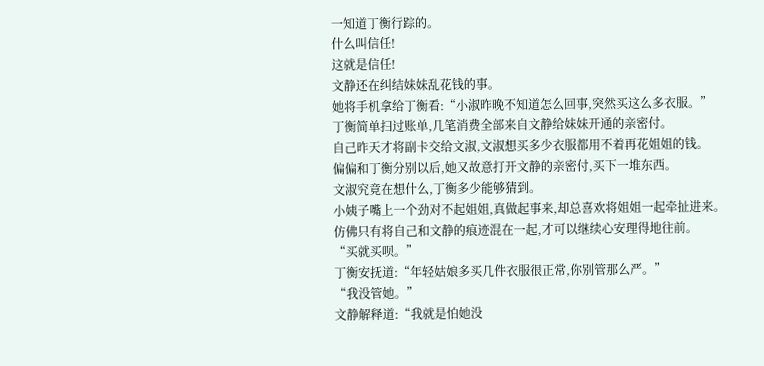一知道丁衡行踪的。
什么叫信任!
这就是信任!
文静还在纠结妹妹乱花钱的事。
她将手机拿给丁衡看:“小淑昨晚不知道怎么回事,突然买这么多衣服。”
丁衡简单扫过账单,几笔消费全部来自文静给妹妹开通的亲密付。
自己昨天才将副卡交给文淑,文淑想买多少衣服都用不着再花姐姐的钱。
偏偏和丁衡分别以后,她又故意打开文静的亲密付,买下一堆东西。
文淑究竟在想什么,丁衡多少能够猜到。
小姨子嘴上一个劲对不起姐姐,真做起事来,却总喜欢将姐姐一起牵扯进来。
仿佛只有将自己和文静的痕迹混在一起,才可以继续心安理得地往前。
“买就买呗。”
丁衡安抚道:“年轻姑娘多买几件衣服很正常,你别管那么严。”
“我没管她。”
文静解释道:“我就是怕她没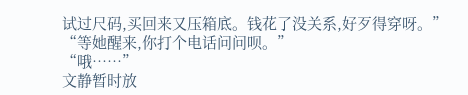试过尺码,买回来又压箱底。钱花了没关系,好歹得穿呀。”
“等她醒来,你打个电话问问呗。”
“哦……”
文静暂时放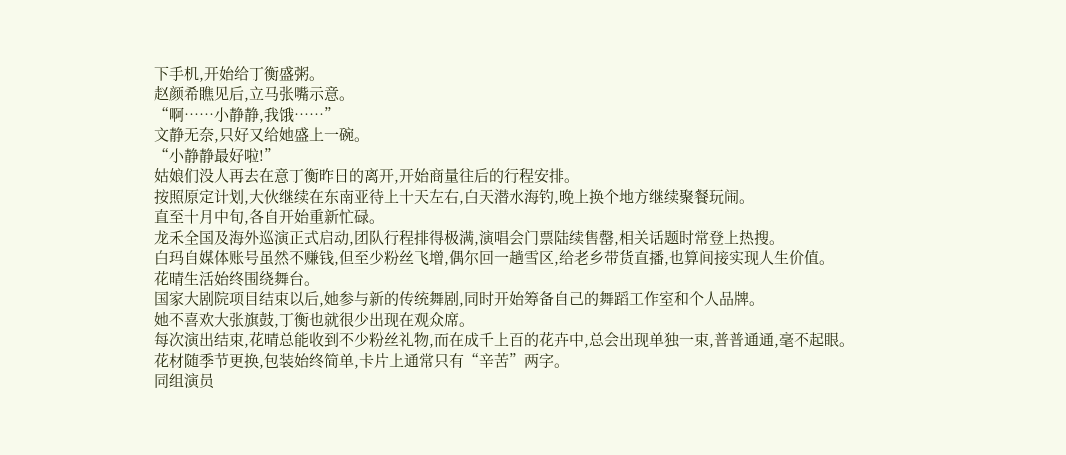下手机,开始给丁衡盛粥。
赵颜希瞧见后,立马张嘴示意。
“啊……小静静,我饿……”
文静无奈,只好又给她盛上一碗。
“小静静最好啦!”
姑娘们没人再去在意丁衡昨日的离开,开始商量往后的行程安排。
按照原定计划,大伙继续在东南亚待上十天左右,白天潜水海钓,晚上换个地方继续聚餐玩闹。
直至十月中旬,各自开始重新忙碌。
龙禾全国及海外巡演正式启动,团队行程排得极满,演唱会门票陆续售罄,相关话题时常登上热搜。
白玛自媒体账号虽然不赚钱,但至少粉丝飞增,偶尔回一趟雪区,给老乡带货直播,也算间接实现人生价值。
花晴生活始终围绕舞台。
国家大剧院项目结束以后,她参与新的传统舞剧,同时开始筹备自己的舞蹈工作室和个人品牌。
她不喜欢大张旗鼓,丁衡也就很少出现在观众席。
每次演出结束,花晴总能收到不少粉丝礼物,而在成千上百的花卉中,总会出现单独一束,普普通通,毫不起眼。
花材随季节更换,包装始终简单,卡片上通常只有“辛苦”两字。
同组演员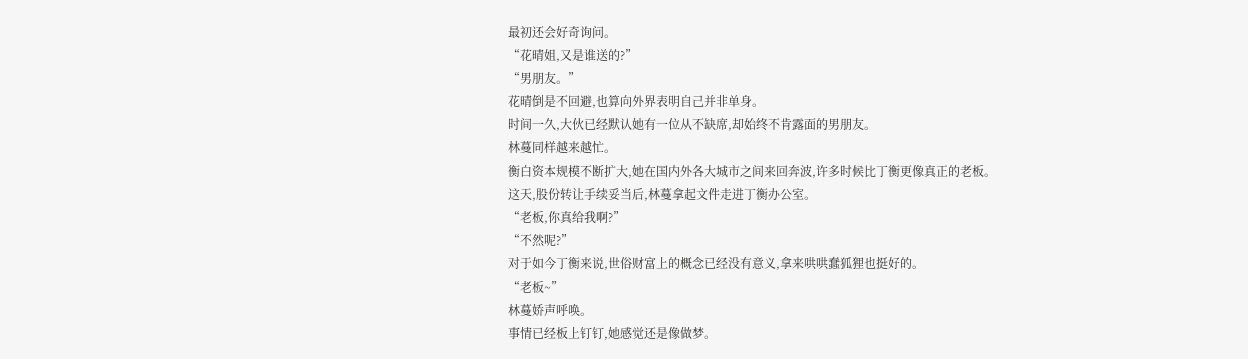最初还会好奇询问。
“花晴姐,又是谁送的?”
“男朋友。”
花晴倒是不回避,也算向外界表明自己并非单身。
时间一久,大伙已经默认她有一位从不缺席,却始终不肯露面的男朋友。
林蔓同样越来越忙。
衡白资本规模不断扩大,她在国内外各大城市之间来回奔波,许多时候比丁衡更像真正的老板。
这天,股份转让手续妥当后,林蔓拿起文件走进丁衡办公室。
“老板,你真给我啊?”
“不然呢?”
对于如今丁衡来说,世俗财富上的概念已经没有意义,拿来哄哄蠢狐狸也挺好的。
“老板~”
林蔓娇声呼唤。
事情已经板上钉钉,她感觉还是像做梦。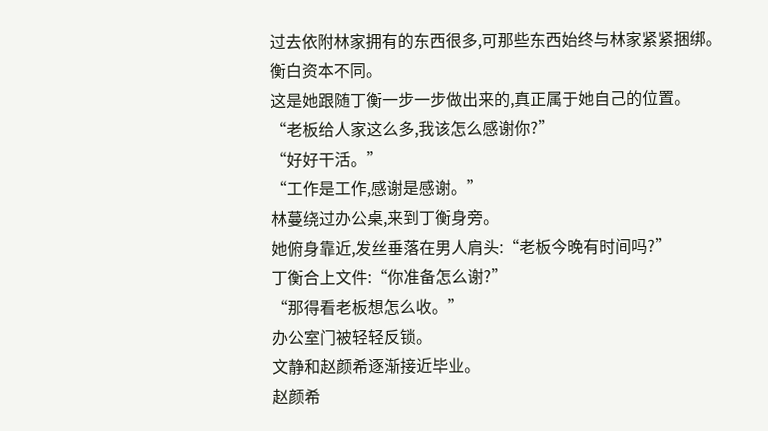过去依附林家拥有的东西很多,可那些东西始终与林家紧紧捆绑。
衡白资本不同。
这是她跟随丁衡一步一步做出来的,真正属于她自己的位置。
“老板给人家这么多,我该怎么感谢你?”
“好好干活。”
“工作是工作,感谢是感谢。”
林蔓绕过办公桌,来到丁衡身旁。
她俯身靠近,发丝垂落在男人肩头:“老板今晚有时间吗?”
丁衡合上文件:“你准备怎么谢?”
“那得看老板想怎么收。”
办公室门被轻轻反锁。
文静和赵颜希逐渐接近毕业。
赵颜希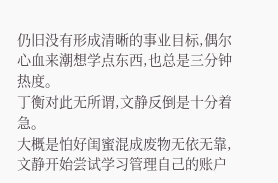仍旧没有形成清晰的事业目标,偶尔心血来潮想学点东西,也总是三分钟热度。
丁衡对此无所谓,文静反倒是十分着急。
大概是怕好闺蜜混成废物无依无靠,文静开始尝试学习管理自己的账户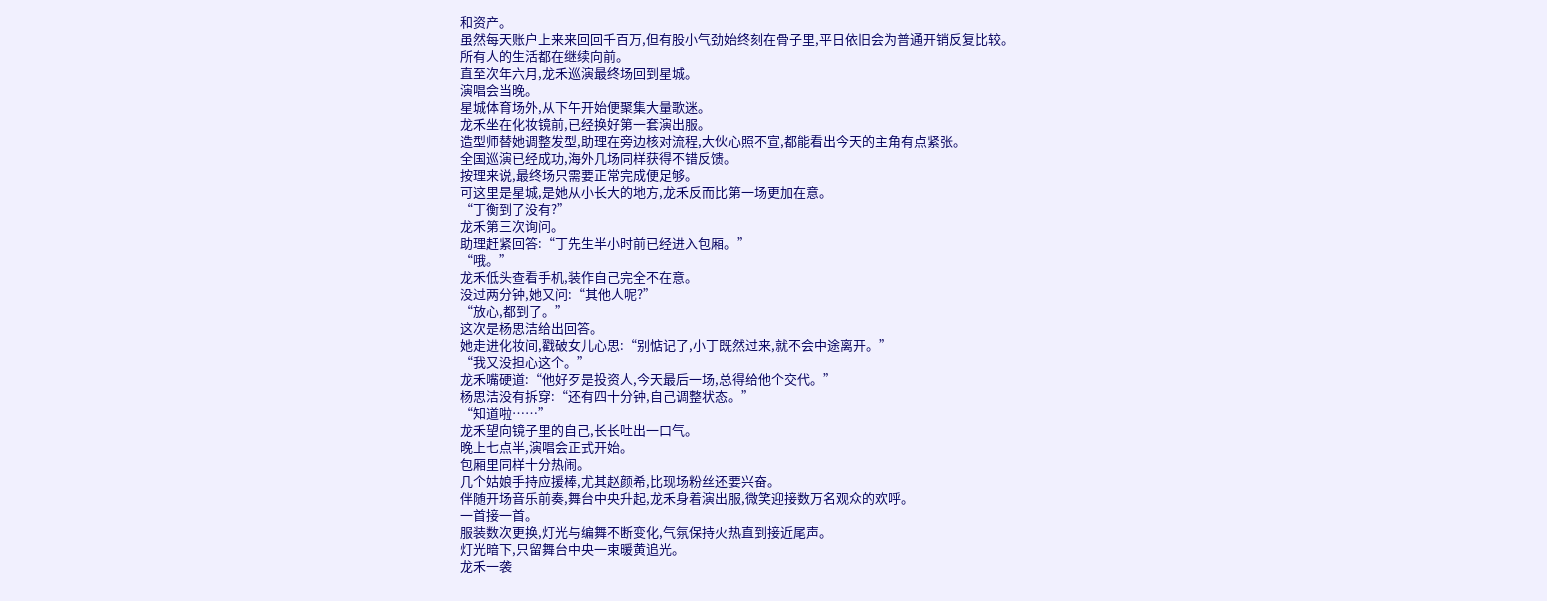和资产。
虽然每天账户上来来回回千百万,但有股小气劲始终刻在骨子里,平日依旧会为普通开销反复比较。
所有人的生活都在继续向前。
直至次年六月,龙禾巡演最终场回到星城。
演唱会当晚。
星城体育场外,从下午开始便聚集大量歌迷。
龙禾坐在化妆镜前,已经换好第一套演出服。
造型师替她调整发型,助理在旁边核对流程,大伙心照不宣,都能看出今天的主角有点紧张。
全国巡演已经成功,海外几场同样获得不错反馈。
按理来说,最终场只需要正常完成便足够。
可这里是星城,是她从小长大的地方,龙禾反而比第一场更加在意。
“丁衡到了没有?”
龙禾第三次询问。
助理赶紧回答:“丁先生半小时前已经进入包厢。”
“哦。”
龙禾低头查看手机,装作自己完全不在意。
没过两分钟,她又问:“其他人呢?”
“放心,都到了。”
这次是杨思洁给出回答。
她走进化妆间,戳破女儿心思:“别惦记了,小丁既然过来,就不会中途离开。”
“我又没担心这个。”
龙禾嘴硬道:“他好歹是投资人,今天最后一场,总得给他个交代。”
杨思洁没有拆穿:“还有四十分钟,自己调整状态。”
“知道啦……”
龙禾望向镜子里的自己,长长吐出一口气。
晚上七点半,演唱会正式开始。
包厢里同样十分热闹。
几个姑娘手持应援棒,尤其赵颜希,比现场粉丝还要兴奋。
伴随开场音乐前奏,舞台中央升起,龙禾身着演出服,微笑迎接数万名观众的欢呼。
一首接一首。
服装数次更换,灯光与编舞不断变化,气氛保持火热直到接近尾声。
灯光暗下,只留舞台中央一束暖黄追光。
龙禾一袭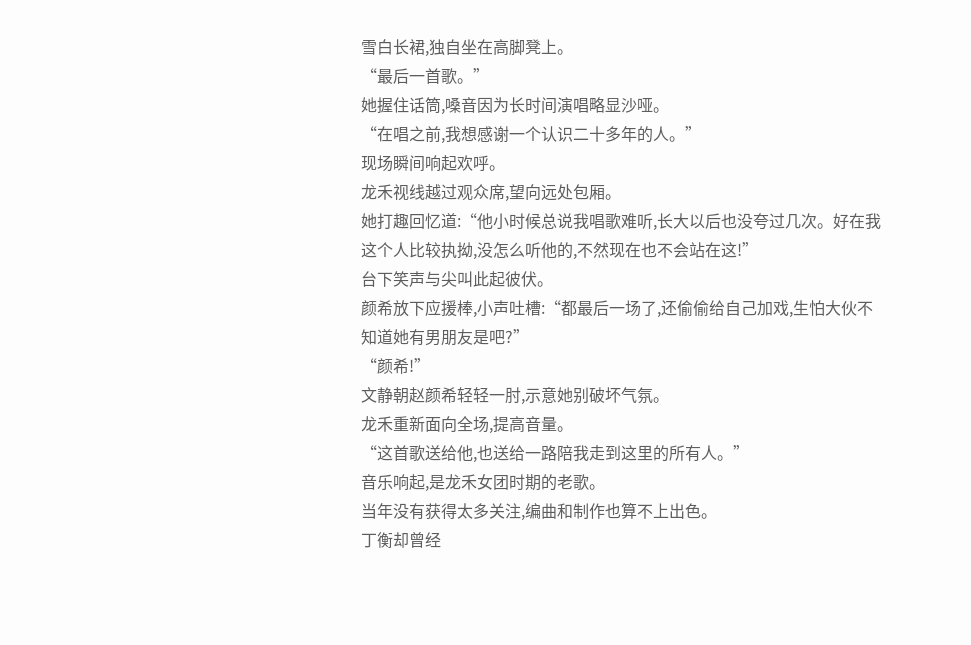雪白长裙,独自坐在高脚凳上。
“最后一首歌。”
她握住话筒,嗓音因为长时间演唱略显沙哑。
“在唱之前,我想感谢一个认识二十多年的人。”
现场瞬间响起欢呼。
龙禾视线越过观众席,望向远处包厢。
她打趣回忆道:“他小时候总说我唱歌难听,长大以后也没夸过几次。好在我这个人比较执拗,没怎么听他的,不然现在也不会站在这!”
台下笑声与尖叫此起彼伏。
颜希放下应援棒,小声吐槽:“都最后一场了,还偷偷给自己加戏,生怕大伙不知道她有男朋友是吧?”
“颜希!”
文静朝赵颜希轻轻一肘,示意她别破坏气氛。
龙禾重新面向全场,提高音量。
“这首歌送给他,也送给一路陪我走到这里的所有人。”
音乐响起,是龙禾女团时期的老歌。
当年没有获得太多关注,编曲和制作也算不上出色。
丁衡却曾经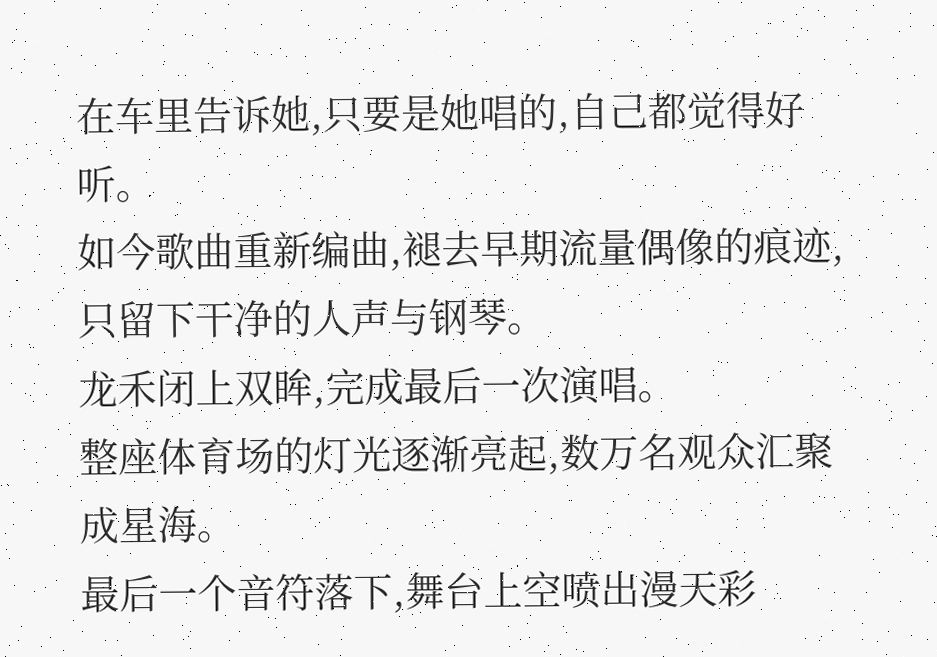在车里告诉她,只要是她唱的,自己都觉得好听。
如今歌曲重新编曲,褪去早期流量偶像的痕迹,只留下干净的人声与钢琴。
龙禾闭上双眸,完成最后一次演唱。
整座体育场的灯光逐渐亮起,数万名观众汇聚成星海。
最后一个音符落下,舞台上空喷出漫天彩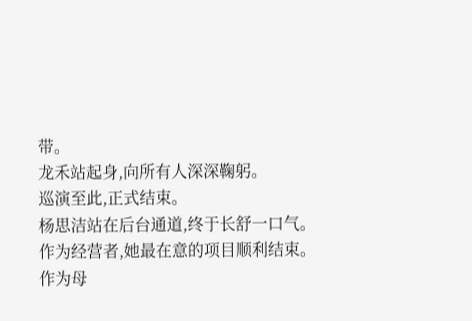带。
龙禾站起身,向所有人深深鞠躬。
巡演至此,正式结束。
杨思洁站在后台通道,终于长舒一口气。
作为经营者,她最在意的项目顺利结束。
作为母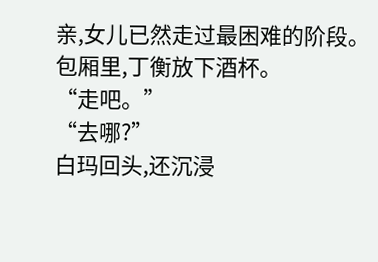亲,女儿已然走过最困难的阶段。
包厢里,丁衡放下酒杯。
“走吧。”
“去哪?”
白玛回头,还沉浸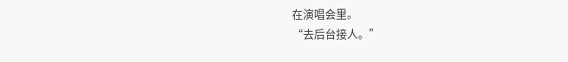在演唱会里。
“去后台接人。”